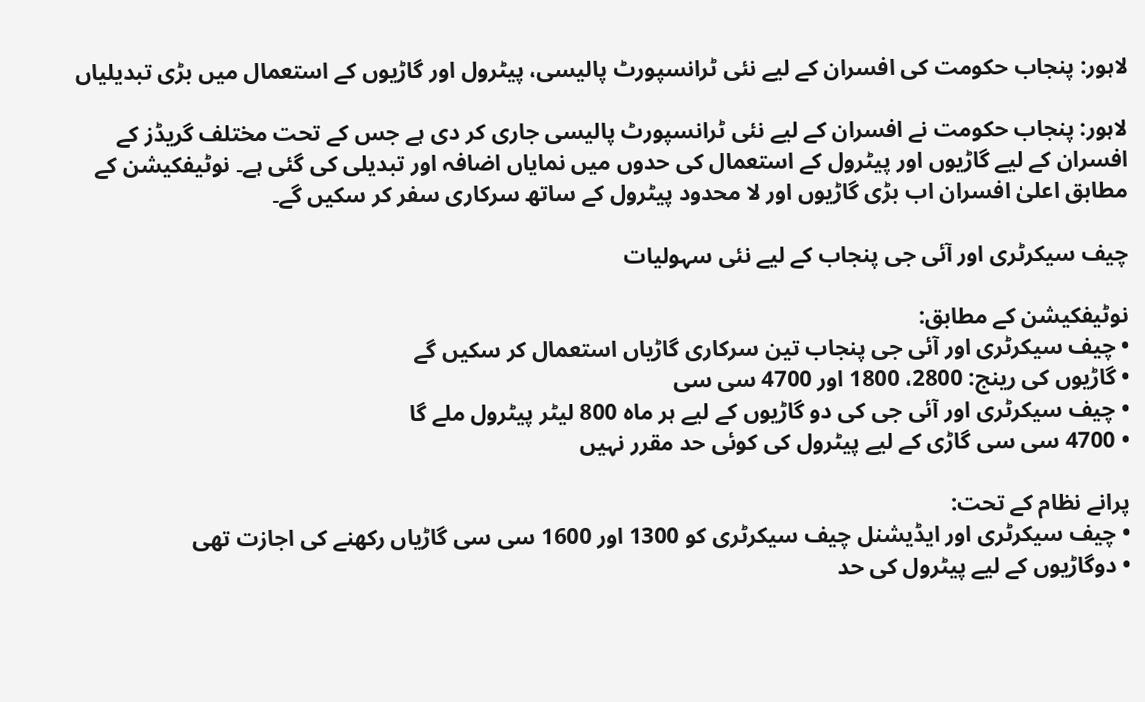لاہور: پنجاب حکومت کی افسران کے لیے نئی ٹرانسپورٹ پالیسی، پیٹرول اور گاڑیوں کے استعمال میں بڑی تبدیلیاں

لاہور: پنجاب حکومت نے افسران کے لیے نئی ٹرانسپورٹ پالیسی جاری کر دی ہے جس کے تحت مختلف گریڈز کے افسران کے لیے گاڑیوں اور پیٹرول کے استعمال کی حدوں میں نمایاں اضافہ اور تبدیلی کی گئی ہے۔ نوٹیفکیشن کے مطابق اعلیٰ افسران اب بڑی گاڑیوں اور لا محدود پیٹرول کے ساتھ سرکاری سفر کر سکیں گے۔

چیف سیکرٹری اور آئی جی پنجاب کے لیے نئی سہولیات

نوٹیفکیشن کے مطابق:
• چیف سیکرٹری اور آئی جی پنجاب تین سرکاری گاڑیاں استعمال کر سکیں گے
• گاڑیوں کی رینج: 2800، 1800 اور 4700 سی سی
• چیف سیکرٹری اور آئی جی کی دو گاڑیوں کے لیے ہر ماہ 800 لیٹر پیٹرول ملے گا
• 4700 سی سی گاڑی کے لیے پیٹرول کی کوئی حد مقرر نہیں

پرانے نظام کے تحت:
• چیف سیکرٹری اور ایڈیشنل چیف سیکرٹری کو 1300 اور 1600 سی سی گاڑیاں رکھنے کی اجازت تھی
• دوگاڑیوں کے لیے پیٹرول کی حد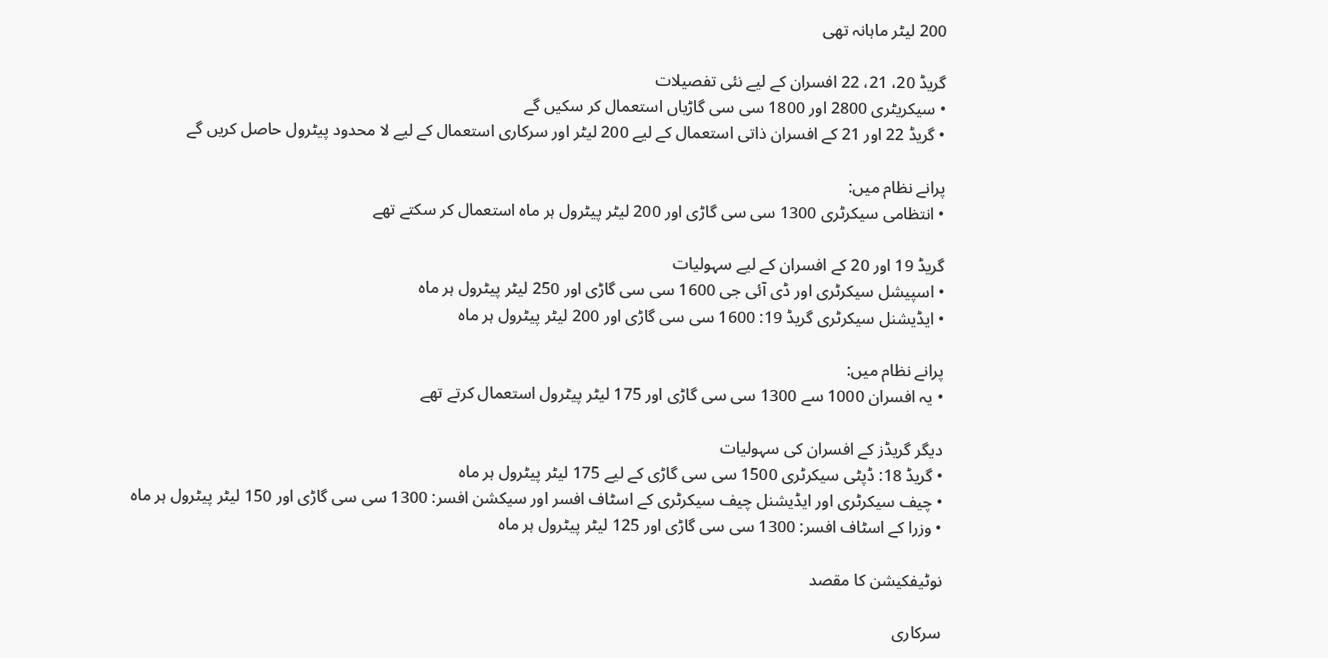200 لیٹر ماہانہ تھی

گریڈ 20، 21، 22 افسران کے لیے نئی تفصیلات
• سیکریٹری 2800 اور 1800 سی سی گاڑیاں استعمال کر سکیں گے
• گریڈ 22 اور 21 کے افسران ذاتی استعمال کے لیے 200 لیٹر اور سرکاری استعمال کے لیے لا محدود پیٹرول حاصل کریں گے

پرانے نظام میں:
• انتظامی سیکرٹری 1300 سی سی گاڑی اور 200 لیٹر پیٹرول ہر ماہ استعمال کر سکتے تھے

گریڈ 19 اور 20 کے افسران کے لیے سہولیات
• اسپیشل سیکرٹری اور ڈی آئی جی 1600 سی سی گاڑی اور 250 لیٹر پیٹرول ہر ماہ
• ایڈیشنل سیکرٹری گریڈ 19: 1600 سی سی گاڑی اور 200 لیٹر پیٹرول ہر ماہ

پرانے نظام میں:
• یہ افسران 1000 سے 1300 سی سی گاڑی اور 175 لیٹر پیٹرول استعمال کرتے تھے

دیگر گریڈز کے افسران کی سہولیات
• گریڈ 18: ڈپٹی سیکرٹری 1500 سی سی گاڑی کے لیے 175 لیٹر پیٹرول ہر ماہ
• چیف سیکرٹری اور ایڈیشنل چیف سیکرٹری کے اسٹاف افسر اور سیکشن افسر: 1300 سی سی گاڑی اور 150 لیٹر پیٹرول ہر ماہ
• وزرا کے اسٹاف افسر: 1300 سی سی گاڑی اور 125 لیٹر پیٹرول ہر ماہ

نوٹیفکیشن کا مقصد

سرکاری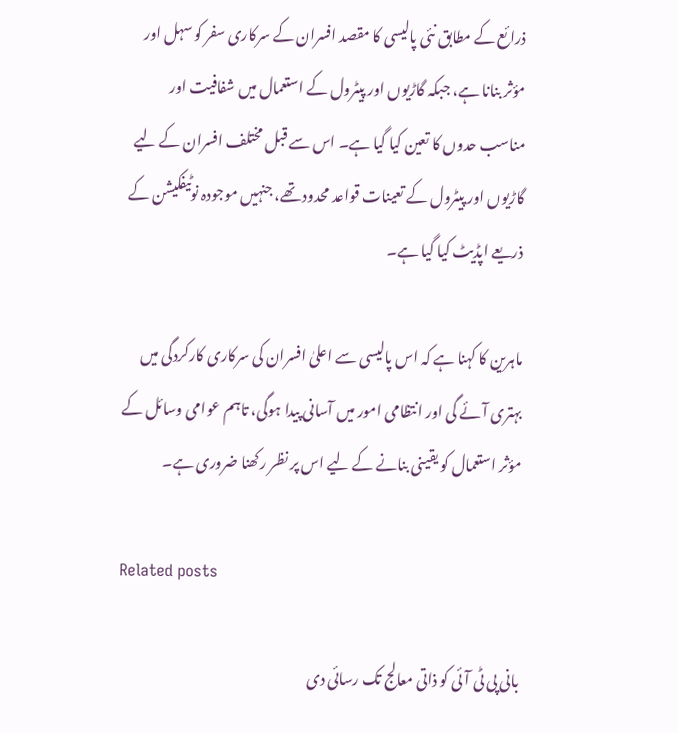ذرائع کے مطابق نئی پالیسی کا مقصد افسران کے سرکاری سفر کو سہل اور مؤثر بنانا ہے، جبکہ گاڑیوں اور پیٹرول کے استعمال میں شفافیت اور مناسب حدوں کا تعین کیا گیا ہے۔ اس سے قبل مختلف افسران کے لیے گاڑیوں اور پیٹرول کے تعینات قواعد محدود تھے، جنہیں موجودہ نوٹیفکیشن کے ذریعے اپڈیٹ کیا گیا ہے۔

ماہرین کا کہنا ہے کہ اس پالیسی سے اعلیٰ افسران کی سرکاری کارکردگی میں بہتری آئے گی اور انتظامی امور میں آسانی پیدا ہوگی، تاہم عوامی وسائل کے مؤثر استعمال کو یقینی بنانے کے لیے اس پر نظر رکھنا ضروری ہے۔

Related posts

بانی پی ٹی آئی کو ذاتی معالج تک رسائی دی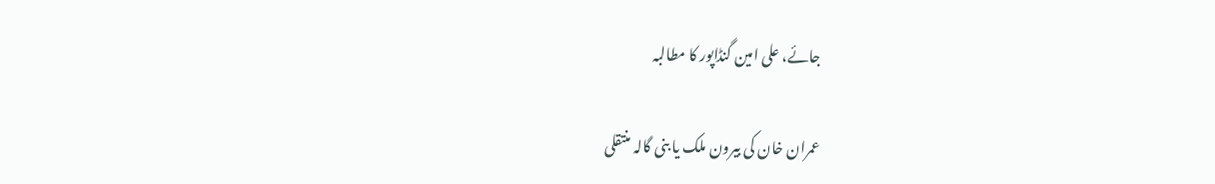جائے، علی امین گنڈاپور کا مطالبہ

عمران خان کی بیرون ملک یا بنی گالہ منتقلی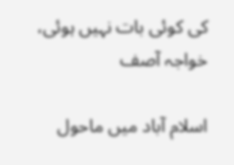کی کوئی بات نہیں ہوئی، خواجہ آصف

اسلام آباد میں ماحول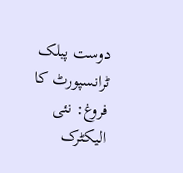دوست پبلک ٹرانسپورٹ کا فروغ: نئی الیکٹرک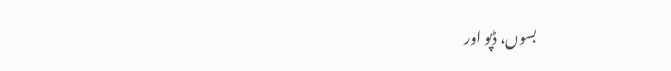بسوں، ڈپو اور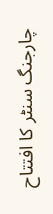چارجنگ سنٹر کا افتتاح